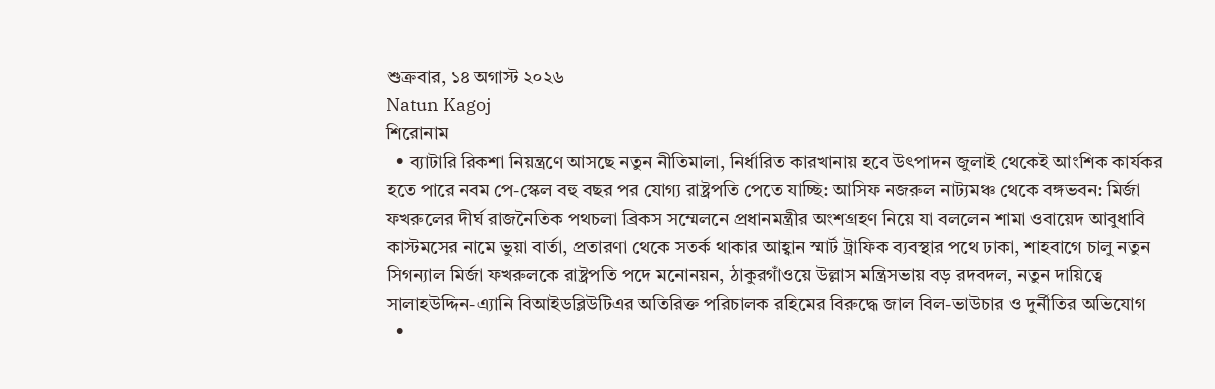শুক্রবার, ১৪ অগাস্ট ২০২৬
Natun Kagoj
শিরোনাম
  • ব্যাটারি রিকশা নিয়ন্ত্রণে আসছে নতুন নীতিমালা, নির্ধারিত কারখানায় হবে উৎপাদন জুলাই থেকেই আংশিক কার্যকর হতে পারে নবম পে-স্কেল বহু বছর পর যোগ্য রাষ্ট্রপতি পেতে যাচ্ছি: আসিফ নজরুল নাট্যমঞ্চ থেকে বঙ্গভবন: মির্জা ফখরুলের দীর্ঘ রাজনৈতিক পথচলা ব্রিকস সম্মেলনে প্রধানমন্ত্রীর অংশগ্রহণ নিয়ে যা বললেন শামা ওবায়েদ আবুধাবি কাস্টমসের নামে ভুয়া বার্তা, প্রতারণা থেকে সতর্ক থাকার আহ্বান স্মার্ট ট্রাফিক ব্যবস্থার পথে ঢাকা, শাহবাগে চালু নতুন সিগন্যাল মির্জা ফখরুলকে রাষ্ট্রপতি পদে মনোনয়ন, ঠাকুরগাঁওয়ে উল্লাস মন্ত্রিসভায় বড় রদবদল, নতুন দায়িত্বে সালাহউদ্দিন-এ্যানি বিআইডব্লিউটিএর অতিরিক্ত পরিচালক রহিমের বিরুদ্ধে জাল বিল-ভাউচার ও দুর্নীতির অভিযোগ
  •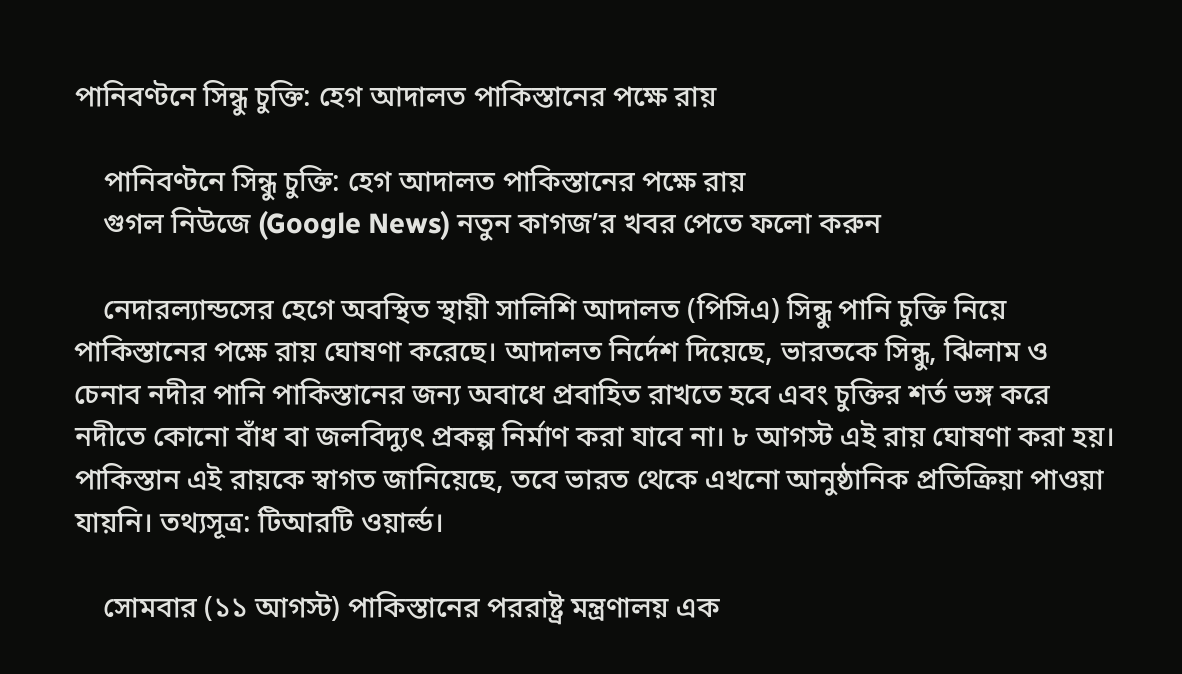পানিবণ্টনে সিন্ধু চুক্তি: হেগ আদালত পাকিস্তানের পক্ষে রায়

    পানিবণ্টনে সিন্ধু চুক্তি: হেগ আদালত পাকিস্তানের পক্ষে রায়
    গুগল নিউজে (Google News) নতুন কাগজ’র খবর পেতে ফলো করুন

    নেদারল্যান্ডসের হেগে অবস্থিত স্থায়ী সালিশি আদালত (পিসিএ) সিন্ধু পানি চুক্তি নিয়ে পাকিস্তানের পক্ষে রায় ঘোষণা করেছে। আদালত নির্দেশ দিয়েছে, ভারতকে সিন্ধু, ঝিলাম ও চেনাব নদীর পানি পাকিস্তানের জন্য অবাধে প্রবাহিত রাখতে হবে এবং চুক্তির শর্ত ভঙ্গ করে নদীতে কোনো বাঁধ বা জলবিদ্যুৎ প্রকল্প নির্মাণ করা যাবে না। ৮ আগস্ট এই রায় ঘোষণা করা হয়। পাকিস্তান এই রায়কে স্বাগত জানিয়েছে, তবে ভারত থেকে এখনো আনুষ্ঠানিক প্রতিক্রিয়া পাওয়া যায়নি। তথ্যসূত্র: টিআরটি ওয়ার্ল্ড।

    সোমবার (১১ আগস্ট) পাকিস্তানের পররাষ্ট্র মন্ত্রণালয় এক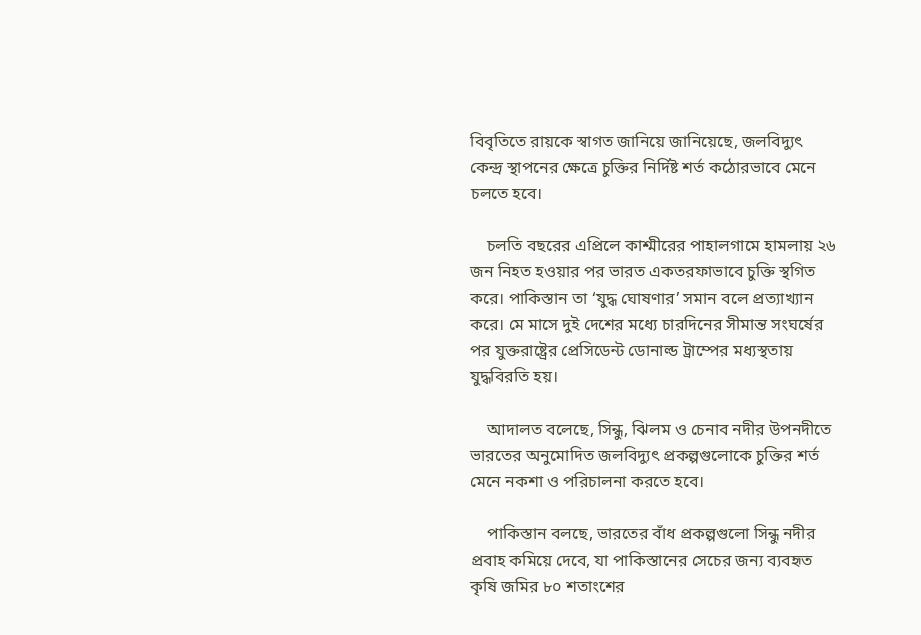বিবৃতিতে রায়কে স্বাগত জানিয়ে জানিয়েছে, জলবিদ্যুৎ কেন্দ্র স্থাপনের ক্ষেত্রে চুক্তির নির্দিষ্ট শর্ত কঠোরভাবে মেনে চলতে হবে।

    চলতি বছরের এপ্রিলে কাশ্মীরের পাহালগামে হামলায় ২৬ জন নিহত হওয়ার পর ভারত একতরফাভাবে চুক্তি স্থগিত করে। পাকিস্তান তা ‘যুদ্ধ ঘোষণার’ সমান বলে প্রত্যাখ্যান করে। মে মাসে দুই দেশের মধ্যে চারদিনের সীমান্ত সংঘর্ষের পর যুক্তরাষ্ট্রের প্রেসিডেন্ট ডোনাল্ড ট্রাম্পের মধ্যস্থতায় যুদ্ধবিরতি হয়।

    আদালত বলেছে, সিন্ধু, ঝিলম ও চেনাব নদীর উপনদীতে ভারতের অনুমোদিত জলবিদ্যুৎ প্রকল্পগুলোকে চুক্তির শর্ত মেনে নকশা ও পরিচালনা করতে হবে।

    পাকিস্তান বলছে, ভারতের বাঁধ প্রকল্পগুলো সিন্ধু নদীর প্রবাহ কমিয়ে দেবে, যা পাকিস্তানের সেচের জন্য ব্যবহৃত কৃষি জমির ৮০ শতাংশের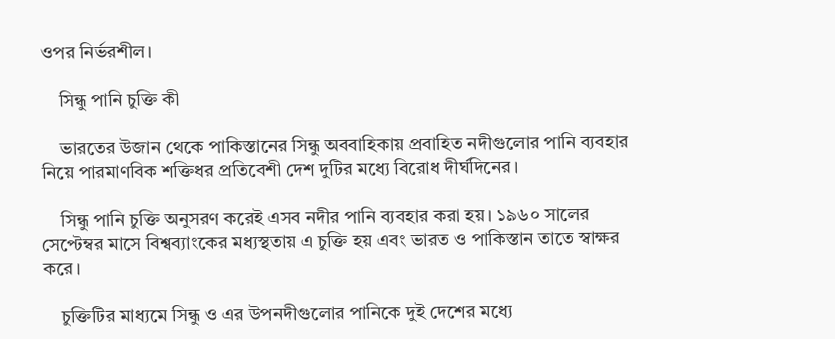ওপর নির্ভরশীল।

    সিন্ধু পানি চুক্তি কী

    ভারতের উজান থেকে পাকিস্তানের সিন্ধু অববাহিকায় প্রবাহিত নদীগুলোর পানি ব্যবহার নিয়ে পারমাণবিক শক্তিধর প্রতিবেশী দেশ দুটির মধ্যে বিরোধ দীর্ঘদিনের।

    সিন্ধু পানি চুক্তি অনুসরণ করেই এসব নদীর পানি ব্যবহার করা হয়। ১৯৬০ সালের সেপ্টেম্বর মাসে বিশ্বব্যাংকের মধ্যস্থতায় এ চুক্তি হয় এবং ভারত ও পাকিস্তান তাতে স্বাক্ষর করে।

    চুক্তিটির মাধ্যমে সিন্ধু ও এর উপনদীগুলোর পানিকে দুই দেশের মধ্যে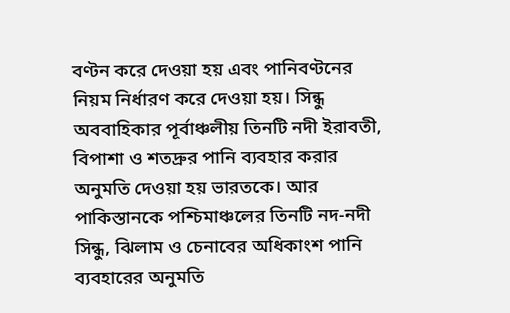বণ্টন করে দেওয়া হয় এবং পানিবণ্টনের নিয়ম নির্ধারণ করে দেওয়া হয়। সিন্ধু অববাহিকার পূর্বাঞ্চলীয় তিনটি নদী ইরাবতী, বিপাশা ও শতদ্রুর পানি ব্যবহার করার অনুমতি দেওয়া হয় ভারতকে। আর পাকিস্তানকে পশ্চিমাঞ্চলের তিনটি নদ-নদী সিন্ধু, ঝিলাম ও চেনাবের অধিকাংশ পানি ব্যবহারের অনুমতি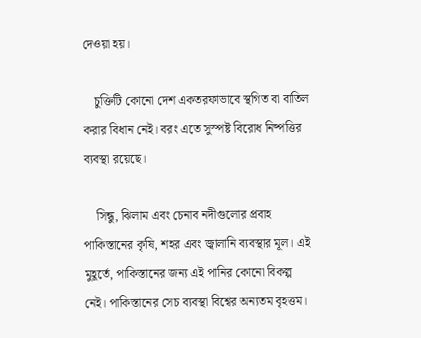দেওয়া হয়।

    চুক্তিটি কোনো দেশ একতরফাভাবে স্থগিত বা বাতিল করার বিধান নেই। বরং এতে সুস্পষ্ট বিরোধ নিষ্পত্তির ব্যবস্থা রয়েছে।

    সিন্ধু, ঝিলাম এবং চেনাব নদীগুলোর প্রবাহ পাকিস্তানের কৃষি, শহর এবং জ্বালানি ব্যবস্থার মূল। এই মুহূর্তে, পাকিস্তানের জন্য এই পানির কোনো বিকল্প নেই। পাকিস্তানের সেচ ব্যবস্থা বিশ্বের অন্যতম বৃহত্তম।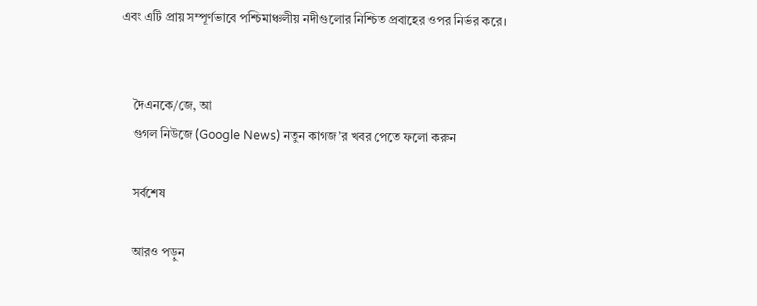এবং এটি প্রায় সম্পূর্ণভাবে পশ্চিমাঞ্চলীয় নদীগুলোর নিশ্চিত প্রবাহের ওপর নির্ভর করে।


    দৈএনকে/জে, আ
    গুগল নিউজে (Google News) নতুন কাগজ’র খবর পেতে ফলো করুন

    সর্বশেষ

    আরও পড়ুন